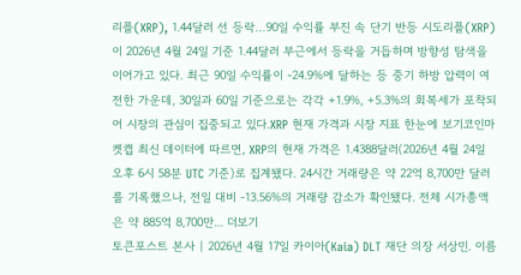리플(XRP), 1.44달러 선 등락…90일 수익률 부진 속 단기 반등 시도리플(XRP)이 2026년 4월 24일 기준 1.44달러 부근에서 등락을 거듭하며 방향성 탐색을 이어가고 있다. 최근 90일 수익률이 -24.9%에 달하는 등 중기 하방 압력이 여전한 가운데, 30일과 60일 기준으로는 각각 +1.9%, +5.3%의 회복세가 포착되어 시장의 관심이 집중되고 있다.XRP 현재 가격과 시장 지표 한눈에 보기코인마켓캡 최신 데이터에 따르면, XRP의 현재 가격은 1.4388달러(2026년 4월 24일 오후 6시 58분 UTC 기준)로 집계됐다. 24시간 거래량은 약 22억 8,700만 달러를 기록했으나, 전일 대비 -13.56%의 거래량 감소가 확인됐다. 전체 시가총액은 약 885억 8,700만... 더보기
토큰포스트 본사 | 2026년 4월 17일 카이아(Kaia) DLT 재단 의장 서상민. 이름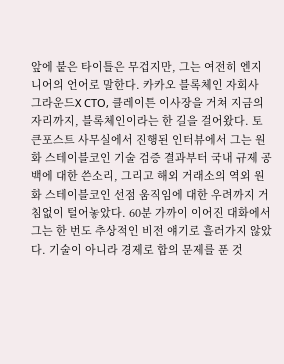앞에 붙은 타이틀은 무겁지만, 그는 여전히 엔지니어의 언어로 말한다. 카카오 블록체인 자회사 그라운드X CTO, 클레이튼 이사장을 거쳐 지금의 자리까지, 블록체인이라는 한 길을 걸어왔다. 토큰포스트 사무실에서 진행된 인터뷰에서 그는 원화 스테이블코인 기술 검증 결과부터 국내 규제 공백에 대한 쓴소리, 그리고 해외 거래소의 역외 원화 스테이블코인 선점 움직임에 대한 우려까지 거침없이 털어놓았다. 60분 가까이 이어진 대화에서 그는 한 번도 추상적인 비전 얘기로 흘러가지 않았다. 기술이 아니라 경제로 합의 문제를 푼 것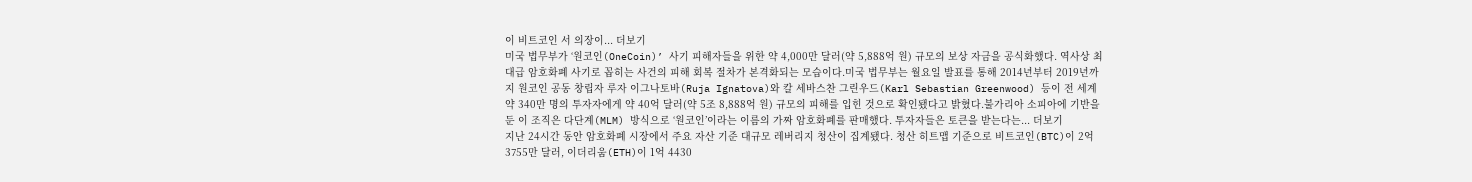이 비트코인 서 의장이... 더보기
미국 법무부가 ‘원코인(OneCoin)’ 사기 피해자들을 위한 약 4,000만 달러(약 5,888억 원) 규모의 보상 자금을 공식화했다. 역사상 최대급 암호화폐 사기로 꼽히는 사건의 피해 회복 절차가 본격화되는 모습이다.미국 법무부는 월요일 발표를 통해 2014년부터 2019년까지 원코인 공동 창립자 루자 이그나토바(Ruja Ignatova)와 칼 세바스찬 그린우드(Karl Sebastian Greenwood) 등이 전 세계 약 340만 명의 투자자에게 약 40억 달러(약 5조 8,888억 원) 규모의 피해를 입힌 것으로 확인됐다고 밝혔다.불가리아 소피아에 기반을 둔 이 조직은 다단계(MLM) 방식으로 ‘원코인’이라는 이름의 가짜 암호화폐를 판매했다. 투자자들은 토큰을 받는다는... 더보기
지난 24시간 동안 암호화폐 시장에서 주요 자산 기준 대규모 레버리지 청산이 집계됐다. 청산 히트맵 기준으로 비트코인(BTC)이 2억 3755만 달러, 이더리움(ETH)이 1억 4430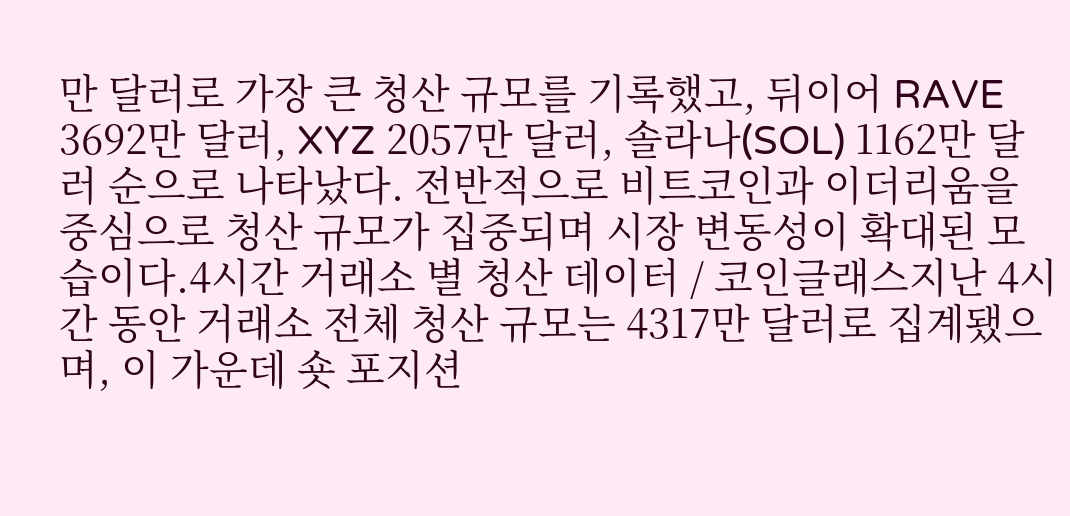만 달러로 가장 큰 청산 규모를 기록했고, 뒤이어 RAVE 3692만 달러, XYZ 2057만 달러, 솔라나(SOL) 1162만 달러 순으로 나타났다. 전반적으로 비트코인과 이더리움을 중심으로 청산 규모가 집중되며 시장 변동성이 확대된 모습이다.4시간 거래소 별 청산 데이터 / 코인글래스지난 4시간 동안 거래소 전체 청산 규모는 4317만 달러로 집계됐으며, 이 가운데 숏 포지션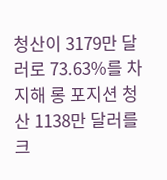청산이 3179만 달러로 73.63%를 차지해 롱 포지션 청산 1138만 달러를 크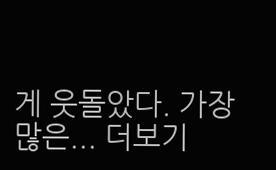게 웃돌았다. 가장 많은... 더보기